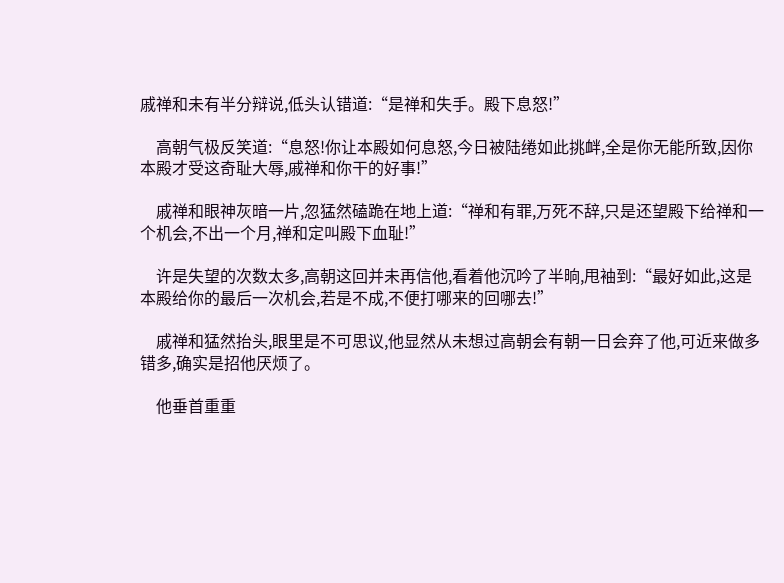戚禅和未有半分辩说,低头认错道:“是禅和失手。殿下息怒!”

    高朝气极反笑道:“息怒!你让本殿如何息怒,今日被陆绻如此挑衅,全是你无能所致,因你本殿才受这奇耻大辱,戚禅和你干的好事!”

    戚禅和眼神灰暗一片,忽猛然磕跪在地上道:“禅和有罪,万死不辞,只是还望殿下给禅和一个机会,不出一个月,禅和定叫殿下血耻!”

    许是失望的次数太多,高朝这回并未再信他,看着他沉吟了半晌,甩袖到:“最好如此,这是本殿给你的最后一次机会,若是不成,不便打哪来的回哪去!”

    戚禅和猛然抬头,眼里是不可思议,他显然从未想过高朝会有朝一日会弃了他,可近来做多错多,确实是招他厌烦了。

    他垂首重重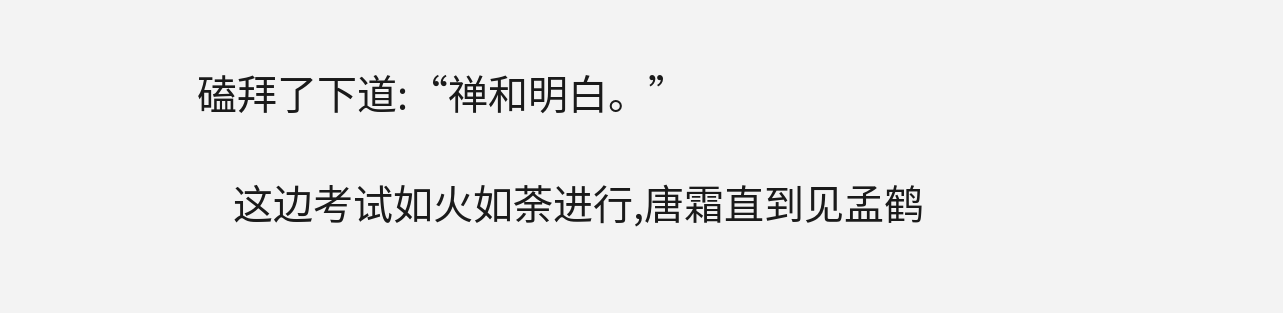磕拜了下道:“禅和明白。”

    这边考试如火如荼进行,唐霜直到见孟鹤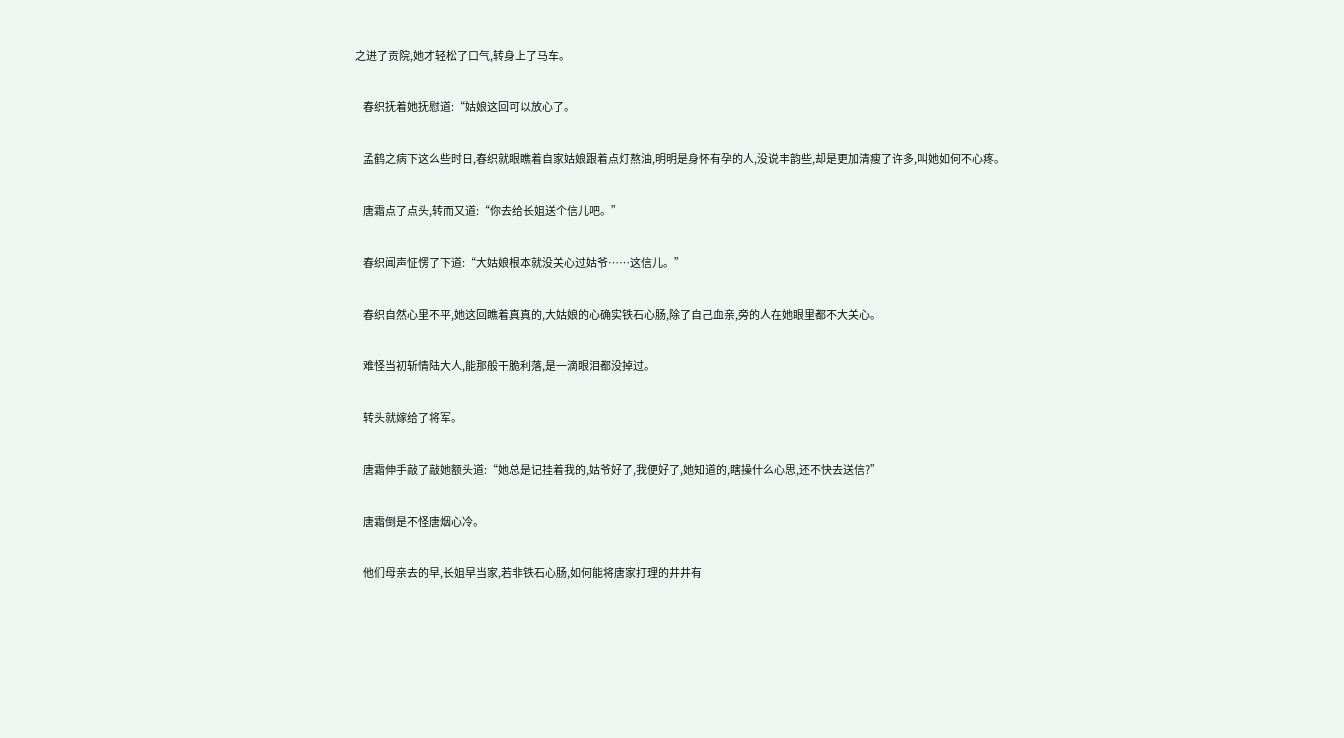之进了贡院,她才轻松了口气,转身上了马车。

    春织抚着她抚慰道:“姑娘这回可以放心了。

    孟鹤之病下这么些时日,春织就眼瞧着自家姑娘跟着点灯熬油,明明是身怀有孕的人,没说丰韵些,却是更加清瘦了许多,叫她如何不心疼。

    唐霜点了点头,转而又道:“你去给长姐送个信儿吧。”

    春织闻声怔愣了下道:“大姑娘根本就没关心过姑爷……这信儿。”

    春织自然心里不平,她这回瞧着真真的,大姑娘的心确实铁石心肠,除了自己血亲,旁的人在她眼里都不大关心。

    难怪当初斩情陆大人,能那般干脆利落,是一滴眼泪都没掉过。

    转头就嫁给了将军。

    唐霜伸手敲了敲她额头道:“她总是记挂着我的,姑爷好了,我便好了,她知道的,瞎操什么心思,还不快去送信?”

    唐霜倒是不怪唐烟心冷。

    他们母亲去的早,长姐早当家,若非铁石心肠,如何能将唐家打理的井井有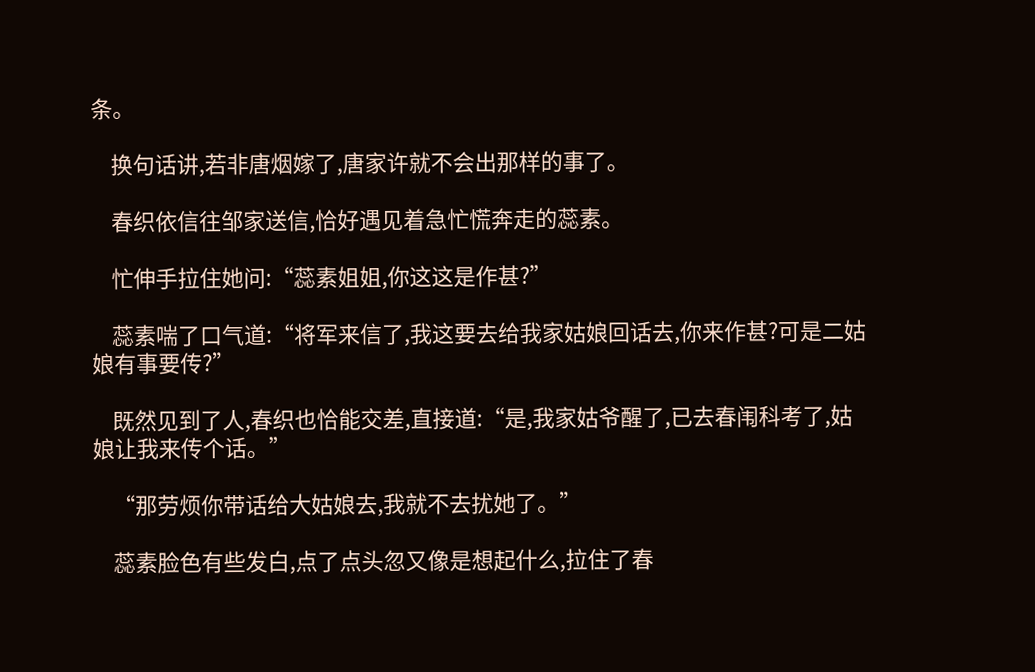条。

    换句话讲,若非唐烟嫁了,唐家许就不会出那样的事了。

    春织依信往邹家送信,恰好遇见着急忙慌奔走的蕊素。

    忙伸手拉住她问:“蕊素姐姐,你这这是作甚?”

    蕊素喘了口气道:“将军来信了,我这要去给我家姑娘回话去,你来作甚?可是二姑娘有事要传?”

    既然见到了人,春织也恰能交差,直接道:“是,我家姑爷醒了,已去春闱科考了,姑娘让我来传个话。”

    “那劳烦你带话给大姑娘去,我就不去扰她了。”

    蕊素脸色有些发白,点了点头忽又像是想起什么,拉住了春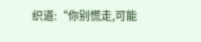织道:“你别慌走,可能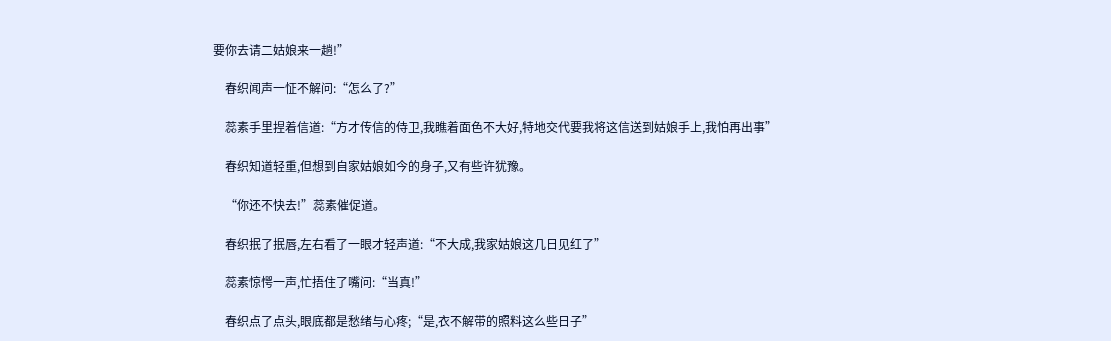要你去请二姑娘来一趟!”

    春织闻声一怔不解问:“怎么了?”

    蕊素手里捏着信道:“方才传信的侍卫,我瞧着面色不大好,特地交代要我将这信送到姑娘手上,我怕再出事”

    春织知道轻重,但想到自家姑娘如今的身子,又有些许犹豫。

    “你还不快去!”蕊素催促道。

    春织抿了抿唇,左右看了一眼才轻声道:“不大成,我家姑娘这几日见红了”

    蕊素惊愕一声,忙捂住了嘴问:“当真!”

    春织点了点头,眼底都是愁绪与心疼;“是,衣不解带的照料这么些日子”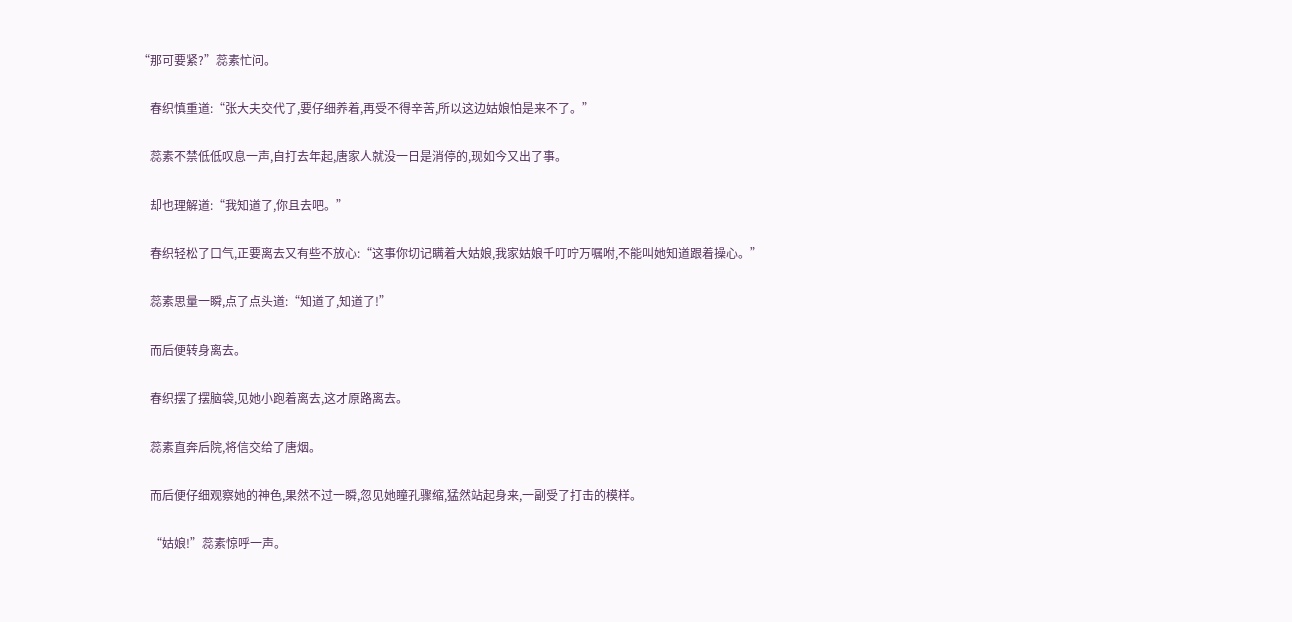“那可要紧?”蕊素忙问。

    春织慎重道:“张大夫交代了,要仔细养着,再受不得辛苦,所以这边姑娘怕是来不了。”

    蕊素不禁低低叹息一声,自打去年起,唐家人就没一日是消停的,现如今又出了事。

    却也理解道:“我知道了,你且去吧。”

    春织轻松了口气,正要离去又有些不放心:“这事你切记瞒着大姑娘,我家姑娘千叮咛万嘱咐,不能叫她知道跟着操心。”

    蕊素思量一瞬,点了点头道:“知道了,知道了!”

    而后便转身离去。

    春织摆了摆脑袋,见她小跑着离去,这才原路离去。

    蕊素直奔后院,将信交给了唐烟。

    而后便仔细观察她的神色,果然不过一瞬,忽见她瞳孔骤缩,猛然站起身来,一副受了打击的模样。

    “姑娘!”蕊素惊呼一声。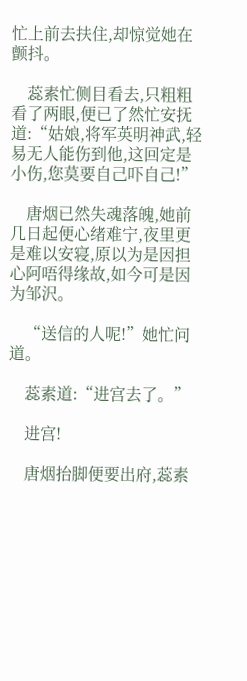忙上前去扶住,却惊觉她在颤抖。

    蕊素忙侧目看去,只粗粗看了两眼,便已了然忙安抚道:“姑娘,将军英明神武,轻易无人能伤到他,这回定是小伤,您莫要自己吓自己!”

    唐烟已然失魂落魄,她前几日起便心绪难宁,夜里更是难以安寝,原以为是因担心阿唔得缘故,如今可是因为邹沢。

    “送信的人呢!”她忙问道。

    蕊素道:“进宫去了。”

    进宫!

    唐烟抬脚便要出府,蕊素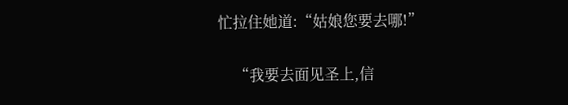忙拉住她道:“姑娘您要去哪!”

    “我要去面见圣上,信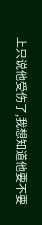上只说他受伤了,我想知道他要不要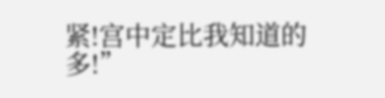紧!宫中定比我知道的多!”